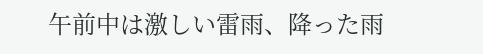午前中は激しい雷雨、降った雨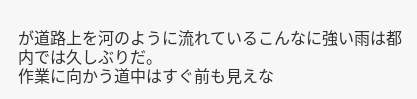が道路上を河のように流れているこんなに強い雨は都内では久しぶりだ。
作業に向かう道中はすぐ前も見えな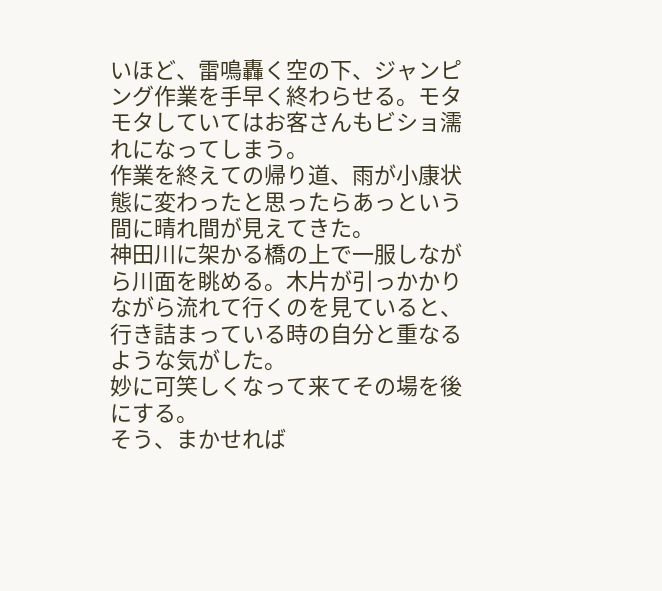いほど、雷鳴轟く空の下、ジャンピング作業を手早く終わらせる。モタモタしていてはお客さんもビショ濡れになってしまう。
作業を終えての帰り道、雨が小康状態に変わったと思ったらあっという間に晴れ間が見えてきた。
神田川に架かる橋の上で一服しながら川面を眺める。木片が引っかかりながら流れて行くのを見ていると、行き詰まっている時の自分と重なるような気がした。
妙に可笑しくなって来てその場を後にする。
そう、まかせれば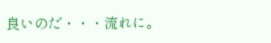良いのだ・・・流れに。